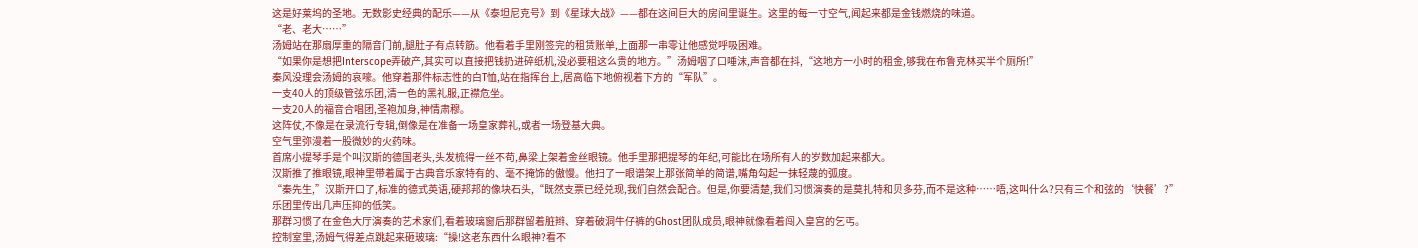这是好莱坞的圣地。无数影史经典的配乐——从《泰坦尼克号》到《星球大战》——都在这间巨大的房间里诞生。这里的每一寸空气,闻起来都是金钱燃烧的味道。
“老、老大……”
汤姆站在那扇厚重的隔音门前,腿肚子有点转筋。他看着手里刚签完的租赁账单,上面那一串零让他感觉呼吸困难。
“如果你是想把Interscope弄破产,其实可以直接把钱扔进碎纸机,没必要租这么贵的地方。”汤姆咽了口唾沫,声音都在抖,“这地方一小时的租金,够我在布鲁克林买半个厕所!”
秦风没理会汤姆的哀嚎。他穿着那件标志性的白T恤,站在指挥台上,居高临下地俯视着下方的“军队”。
一支40人的顶级管弦乐团,清一色的黑礼服,正襟危坐。
一支20人的福音合唱团,圣袍加身,神情肃穆。
这阵仗,不像是在录流行专辑,倒像是在准备一场皇家葬礼,或者一场登基大典。
空气里弥漫着一股微妙的火药味。
首席小提琴手是个叫汉斯的德国老头,头发梳得一丝不苟,鼻梁上架着金丝眼镜。他手里那把提琴的年纪,可能比在场所有人的岁数加起来都大。
汉斯推了推眼镜,眼神里带着属于古典音乐家特有的、毫不掩饰的傲慢。他扫了一眼谱架上那张简单的简谱,嘴角勾起一抹轻蔑的弧度。
“秦先生,”汉斯开口了,标准的德式英语,硬邦邦的像块石头,“既然支票已经兑现,我们自然会配合。但是,你要清楚,我们习惯演奏的是莫扎特和贝多芬,而不是这种……唔,这叫什么?只有三个和弦的‘快餐’?”
乐团里传出几声压抑的低笑。
那群习惯了在金色大厅演奏的艺术家们,看着玻璃窗后那群留着脏辫、穿着破洞牛仔裤的Ghost团队成员,眼神就像看着闯入皇宫的乞丐。
控制室里,汤姆气得差点跳起来砸玻璃:“操!这老东西什么眼神?看不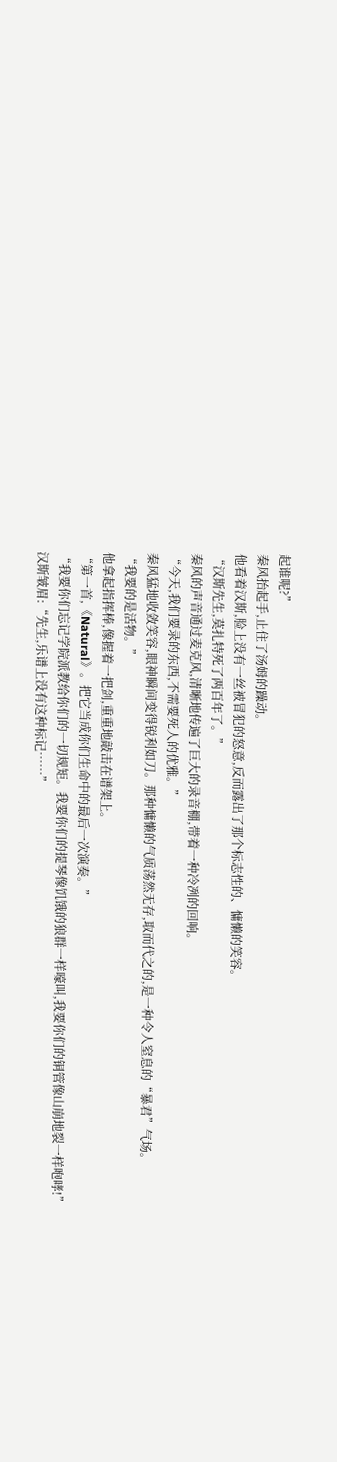起谁呢?”
秦风抬起手,止住了汤姆的躁动。
他看着汉斯,脸上没有一丝被冒犯的怒意,反而露出了那个标志性的、慵懒的笑容。
“汉斯先生,莫扎特死了两百年了。”
秦风的声音通过麦克风,清晰地传遍了巨大的录音棚,带着一种冷冽的回响。
“今天,我们要录的东西,不需要死人的优雅。”
秦风猛地收敛笑容,眼神瞬间变得锐利如刀。那种慵懒的气质荡然无存,取而代之的,是一种令人窒息的“暴君”气场。
“我要的是活物。”
他拿起指挥棒,像握着一把剑,重重地敲击在谱架上。
“第一首,《Natural》。把它当成你们生命中的最后一次演奏。”
“我要你们忘记学院派教给你们的一切规矩。我要你们的提琴像饥饿的狼群一样嚎叫,我要你们的铜管像山崩地裂一样咆哮!”
汉斯皱眉:“先生,乐谱上没有这种标记……”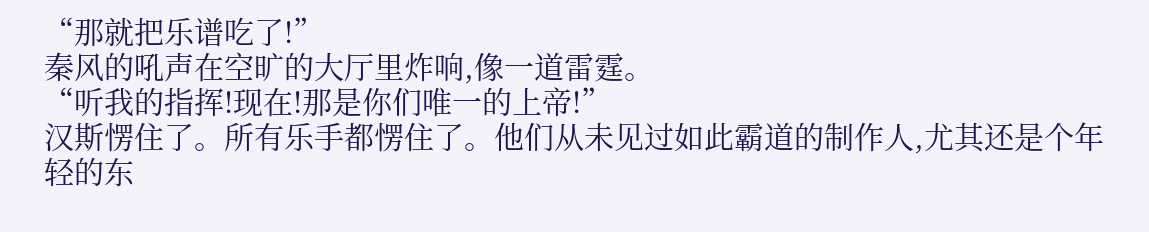“那就把乐谱吃了!”
秦风的吼声在空旷的大厅里炸响,像一道雷霆。
“听我的指挥!现在!那是你们唯一的上帝!”
汉斯愣住了。所有乐手都愣住了。他们从未见过如此霸道的制作人,尤其还是个年轻的东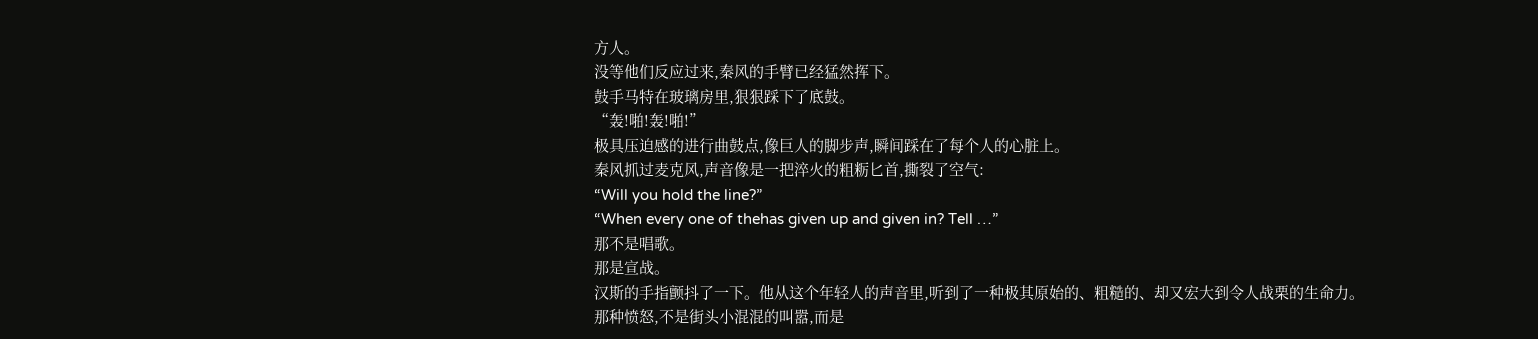方人。
没等他们反应过来,秦风的手臂已经猛然挥下。
鼓手马特在玻璃房里,狠狠踩下了底鼓。
“轰!啪!轰!啪!”
极具压迫感的进行曲鼓点,像巨人的脚步声,瞬间踩在了每个人的心脏上。
秦风抓过麦克风,声音像是一把淬火的粗粝匕首,撕裂了空气:
“Will you hold the line?”
“When every one of thehas given up and given in? Tell …”
那不是唱歌。
那是宣战。
汉斯的手指颤抖了一下。他从这个年轻人的声音里,听到了一种极其原始的、粗糙的、却又宏大到令人战栗的生命力。
那种愤怒,不是街头小混混的叫嚣,而是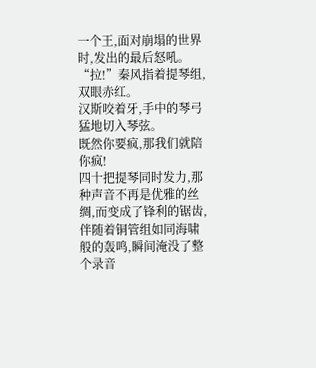一个王,面对崩塌的世界时,发出的最后怒吼。
“拉!”秦风指着提琴组,双眼赤红。
汉斯咬着牙,手中的琴弓猛地切入琴弦。
既然你要疯,那我们就陪你疯!
四十把提琴同时发力,那种声音不再是优雅的丝绸,而变成了锋利的锯齿,伴随着铜管组如同海啸般的轰鸣,瞬间淹没了整个录音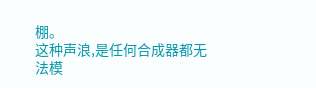棚。
这种声浪,是任何合成器都无法模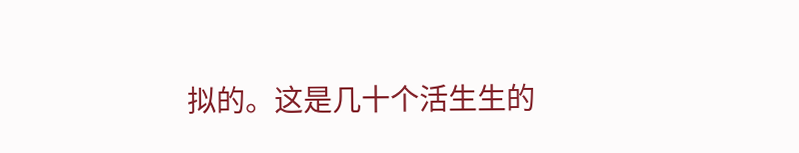拟的。这是几十个活生生的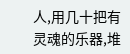人,用几十把有灵魂的乐器,堆